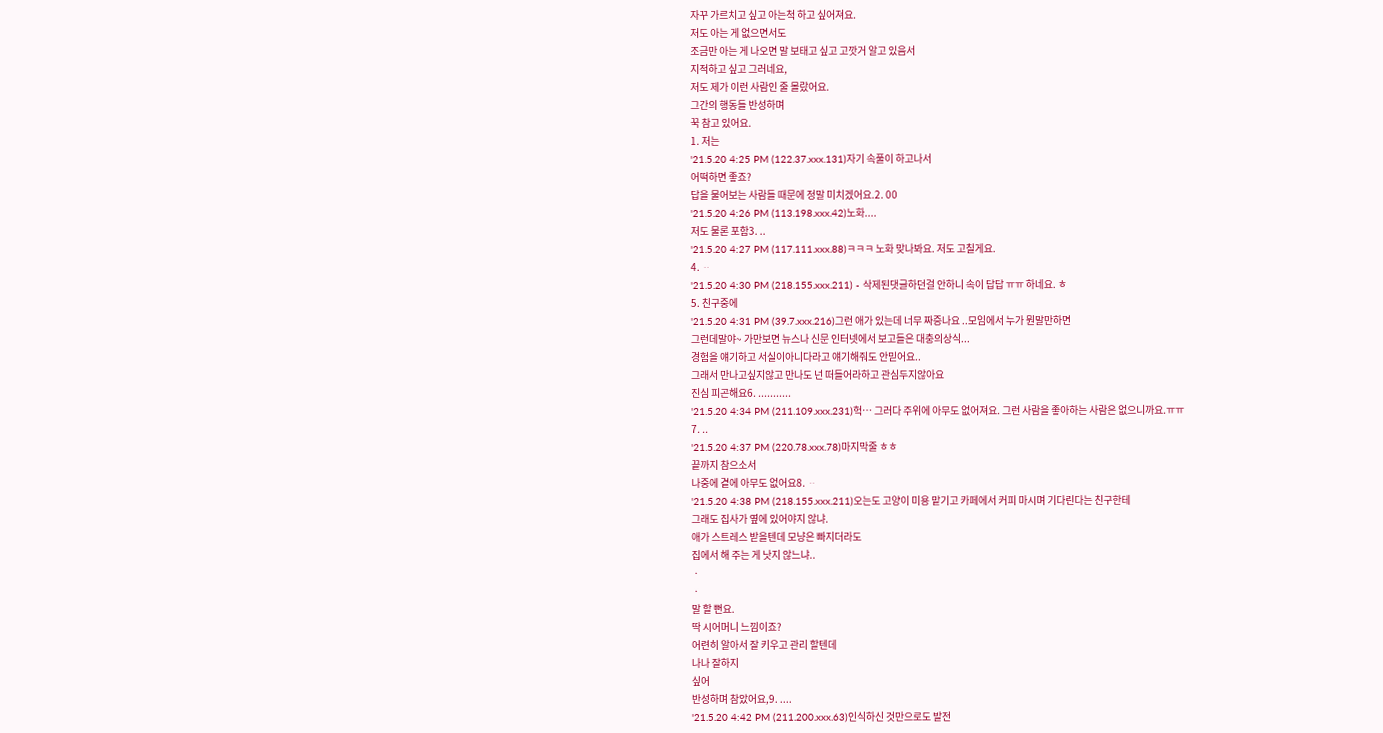자꾸 가르치고 싶고 아는척 하고 싶어져요.
저도 아는 게 없으면서도
조금만 아는 게 나오면 말 보태고 싶고 고깟거 알고 있음서
지적하고 싶고 그러네요,
저도 제가 이런 사람인 줄 몰랐어요.
그간의 행동들 반성하며
꾹 참고 있어요.
1. 저는
'21.5.20 4:25 PM (122.37.xxx.131)자기 속풀이 하고나서
어떡하면 좋죠?
답을 물어보는 사람들 때문에 정말 미치겠어요.2. 00
'21.5.20 4:26 PM (113.198.xxx.42)노화....
저도 물론 포함3. ..
'21.5.20 4:27 PM (117.111.xxx.88)ㅋㅋㅋ 노화 맞나봐요. 저도 고칠게요.
4. ᆢ
'21.5.20 4:30 PM (218.155.xxx.211) - 삭제된댓글하던걸 안하니 속이 답답 ㅠㅠ 하네요. ㅎ
5. 친구중에
'21.5.20 4:31 PM (39.7.xxx.216)그런 애가 있는데 너무 짜증나요 ..모임에서 누가 뭔말만하면
그런데말야~ 가만보면 뉴스나 신문 인터넷에서 보고들은 대충의상식...
경험을 얘기하고 서실이아니다라고 얘기해줘도 안믿어요..
그래서 만나고싶지않고 만나도 넌 떠들어라하고 관심두지않아요
진심 피곤해요6. ...........
'21.5.20 4:34 PM (211.109.xxx.231)헉… 그러다 주위에 아무도 없어져요. 그런 사람을 좋아하는 사람은 없으니까요.ㅠㅠ
7. ..
'21.5.20 4:37 PM (220.78.xxx.78)마지막줄 ㅎㅎ
끝까지 참으소서
나중에 곁에 아무도 없어요8. ᆢ
'21.5.20 4:38 PM (218.155.xxx.211)오는도 고양이 미용 맡기고 카페에서 커피 마시며 기다린다는 친구한테
그래도 집사가 옆에 있어야지 않냐.
애가 스트레스 받을텐데 모냥은 빠지더라도
집에서 해 주는 게 낫지 않느냐..
ㆍ
ㆍ
말 할 뻔요.
딱 시어머니 느낌이죠?
어련히 알아서 잘 키우고 관리 할텐데
나나 잘하지
싶어
반성하며 참았어요,9. ....
'21.5.20 4:42 PM (211.200.xxx.63)인식하신 것만으로도 발전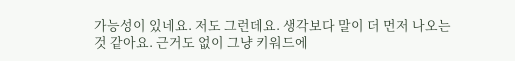가능성이 있네요. 저도 그런데요. 생각보다 말이 더 먼저 나오는 것 같아요. 근거도 없이 그냥 키워드에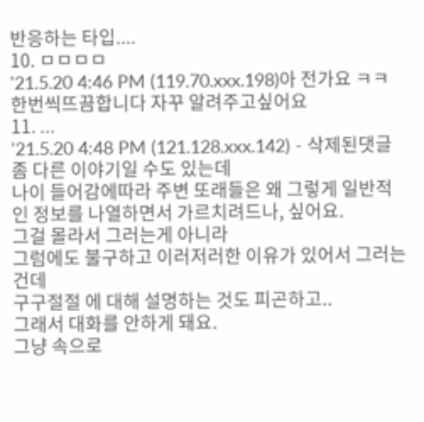반응하는 타입....
10. ㅁㅁㅁㅁ
'21.5.20 4:46 PM (119.70.xxx.198)아 전가요 ㅋㅋ 한번씩뜨끔합니다 자꾸 알려주고싶어요
11. ...
'21.5.20 4:48 PM (121.128.xxx.142) - 삭제된댓글좀 다른 이야기일 수도 있는데
나이 들어감에따라 주변 또래들은 왜 그렇게 일반적인 정보를 나열하면서 가르치려드나, 싶어요.
그걸 몰라서 그러는게 아니라
그럼에도 불구하고 이러저러한 이유가 있어서 그러는건데
구구절절 에 대해 설명하는 것도 피곤하고..
그래서 대화를 안하게 돼요.
그냥 속으로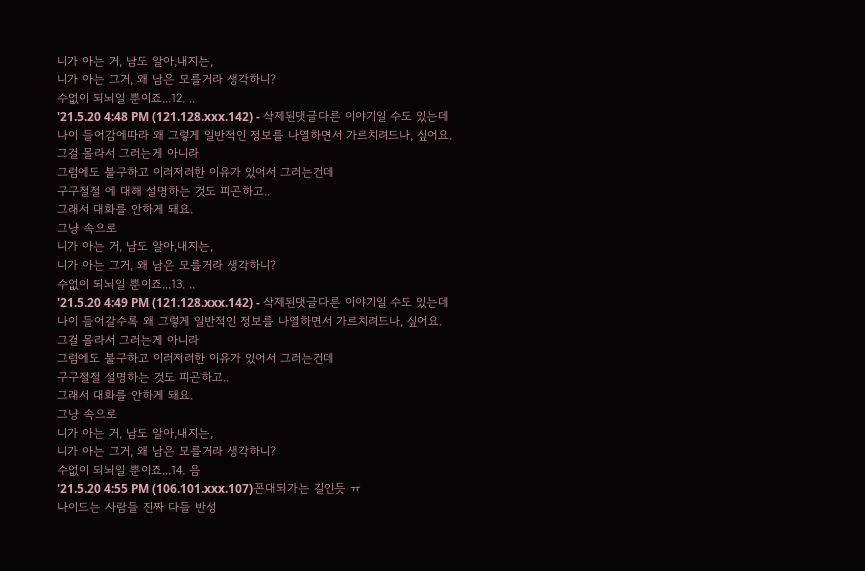니가 아는 거, 남도 알아,내지는,
니가 아는 그거, 왜 남은 모를거라 생각하니?
수없이 되뇌일 뿐이죠...12. ..
'21.5.20 4:48 PM (121.128.xxx.142) - 삭제된댓글다른 이야기일 수도 있는데
나이 들어감에따라 왜 그렇게 일반적인 정보를 나열하면서 가르치려드나, 싶어요.
그걸 몰라서 그러는게 아니라
그럼에도 불구하고 이러저러한 이유가 있어서 그러는건데
구구절절 에 대해 설명하는 것도 피곤하고..
그래서 대화를 안하게 돼요.
그냥 속으로
니가 아는 거, 남도 알아,내지는,
니가 아는 그거, 왜 남은 모를거라 생각하니?
수없이 되뇌일 뿐이죠...13. ..
'21.5.20 4:49 PM (121.128.xxx.142) - 삭제된댓글다른 이야기일 수도 있는데
나이 들어갈수록 왜 그렇게 일반적인 정보를 나열하면서 가르치려드나, 싶어요.
그걸 몰라서 그러는게 아니라
그럼에도 불구하고 이러저러한 이유가 있어서 그러는건데
구구절절 설명하는 것도 피곤하고..
그래서 대화를 안하게 돼요.
그냥 속으로
니가 아는 거, 남도 알아,내지는,
니가 아는 그거, 왜 남은 모를거라 생각하니?
수없이 되뇌일 뿐이죠...14. 음
'21.5.20 4:55 PM (106.101.xxx.107)꼰대되가는 길인듯 ㅠ
나이드는 사람들 진짜 다들 반성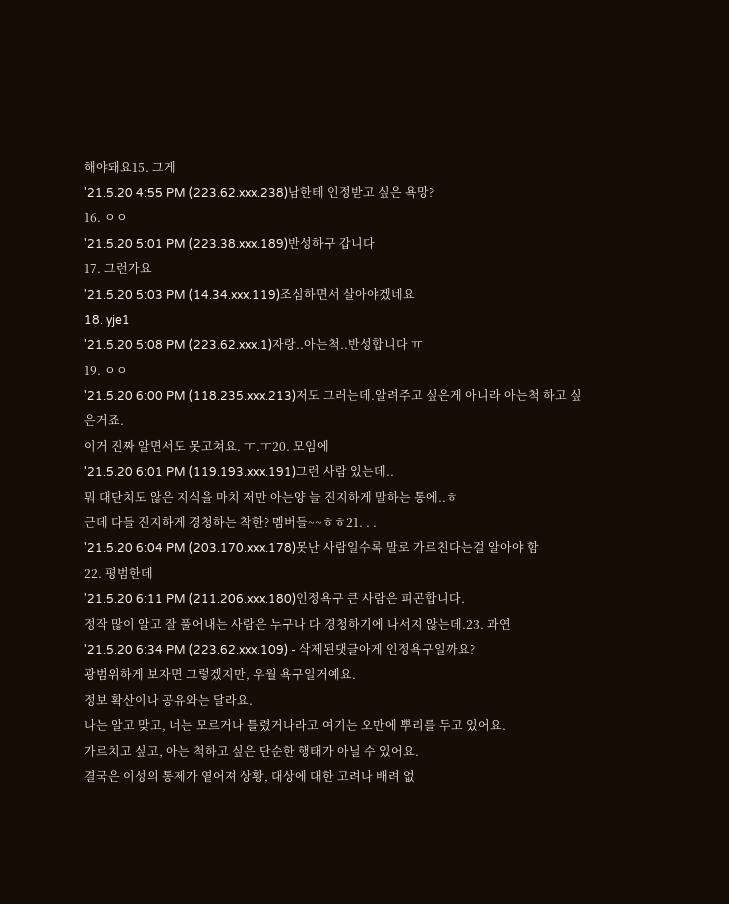해야돼요15. 그게
'21.5.20 4:55 PM (223.62.xxx.238)남한테 인정받고 싶은 욕망?
16. ㅇㅇ
'21.5.20 5:01 PM (223.38.xxx.189)반성하구 갑니다
17. 그런가요
'21.5.20 5:03 PM (14.34.xxx.119)조심하면서 살아야겠네요
18. yje1
'21.5.20 5:08 PM (223.62.xxx.1)자랑..아는척..반성합니다 ㅠ
19. ㅇㅇ
'21.5.20 6:00 PM (118.235.xxx.213)저도 그러는데.알려주고 싶은게 아니라 아는척 하고 싶은거죠.
이거 진짜 알면서도 못고쳐요. ㅜ.ㅜ20. 모임에
'21.5.20 6:01 PM (119.193.xxx.191)그런 사람 있는데..
뭐 대단치도 않은 지식을 마치 저만 아는양 늘 진지하게 말하는 통에..ㅎ
근데 다들 진지하게 경청하는 착한? 멤버들~~ㅎㅎ21. . .
'21.5.20 6:04 PM (203.170.xxx.178)못난 사람일수록 말로 가르친다는걸 알아야 함
22. 평범한데
'21.5.20 6:11 PM (211.206.xxx.180)인정욕구 큰 사람은 피곤합니다.
정작 많이 알고 잘 풀어내는 사람은 누구나 다 경청하기에 나서지 않는데.23. 과연
'21.5.20 6:34 PM (223.62.xxx.109) - 삭제된댓글아게 인정욕구일까요?
광범위하게 보자면 그렇겠지만, 우월 욕구일거예요.
정보 확산이나 공유와는 달라요.
나는 알고 맞고, 너는 모르거나 틀렸거나라고 여기는 오만에 뿌리를 두고 있어요.
가르치고 싶고, 아는 척하고 싶은 단순한 행태가 아닐 수 있어요.
결국은 이성의 통제가 옅어져 상황, 대상에 대한 고려나 배려 없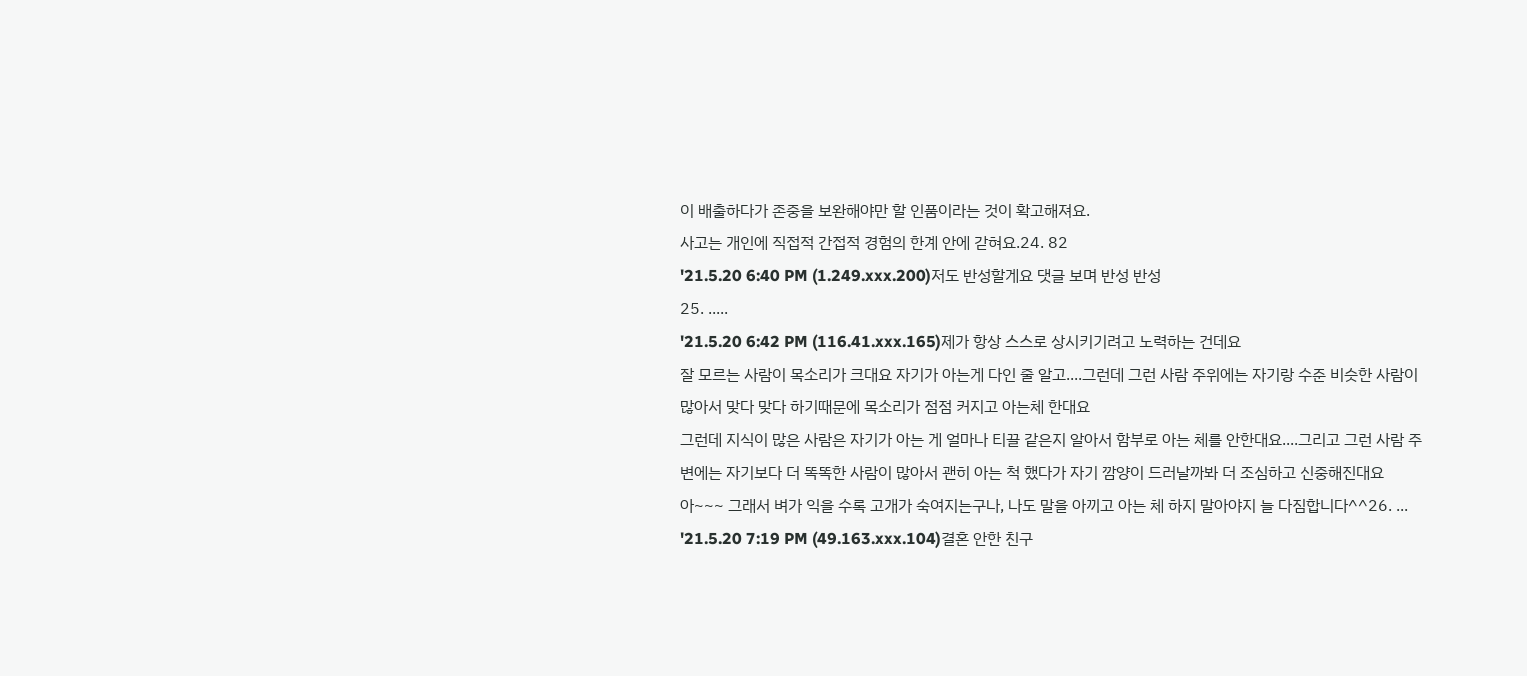이 배출하다가 존중을 보완해야만 할 인품이라는 것이 확고해져요.
사고는 개인에 직접적 간접적 경험의 한계 안에 갇혀요.24. 82
'21.5.20 6:40 PM (1.249.xxx.200)저도 반성할게요 댓글 보며 반성 반성
25. .....
'21.5.20 6:42 PM (116.41.xxx.165)제가 항상 스스로 상시키기려고 노력하는 건데요
잘 모르는 사람이 목소리가 크대요 자기가 아는게 다인 줄 알고....그런데 그런 사람 주위에는 자기랑 수준 비슷한 사람이 많아서 맞다 맞다 하기때문에 목소리가 점점 커지고 아는체 한대요
그런데 지식이 많은 사람은 자기가 아는 게 얼마나 티끌 같은지 알아서 함부로 아는 체를 안한대요....그리고 그런 사람 주변에는 자기보다 더 똑똑한 사람이 많아서 괜히 아는 척 했다가 자기 깜양이 드러날까봐 더 조심하고 신중해진대요
아~~~ 그래서 벼가 익을 수록 고개가 숙여지는구나, 나도 말을 아끼고 아는 체 하지 말아야지 늘 다짐합니다^^26. ...
'21.5.20 7:19 PM (49.163.xxx.104)결혼 안한 친구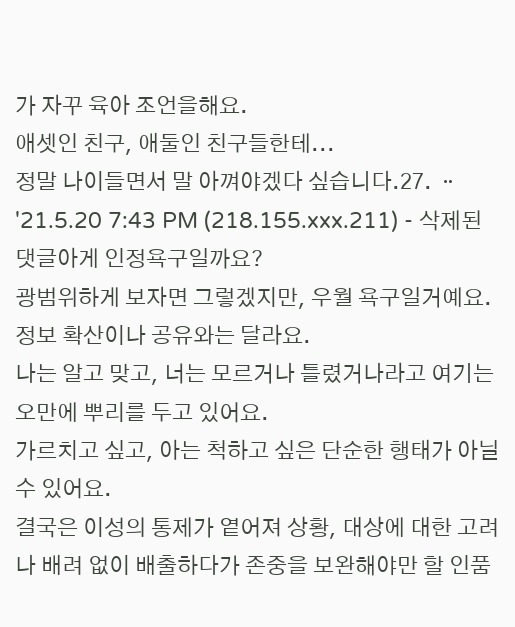가 자꾸 육아 조언을해요.
애셋인 친구, 애둘인 친구들한테...
정말 나이들면서 말 아껴야겠다 싶습니다.27. ᆢ
'21.5.20 7:43 PM (218.155.xxx.211) - 삭제된댓글아게 인정욕구일까요?
광범위하게 보자면 그렇겠지만, 우월 욕구일거예요.
정보 확산이나 공유와는 달라요.
나는 알고 맞고, 너는 모르거나 틀렸거나라고 여기는 오만에 뿌리를 두고 있어요.
가르치고 싶고, 아는 척하고 싶은 단순한 행태가 아닐 수 있어요.
결국은 이성의 통제가 옅어져 상황, 대상에 대한 고려나 배려 없이 배출하다가 존중을 보완해야만 할 인품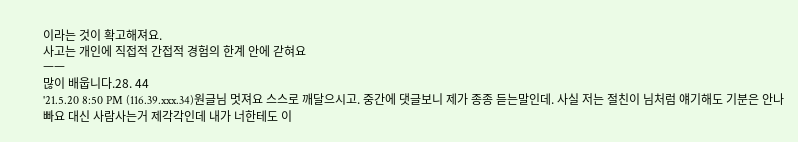이라는 것이 확고해져요.
사고는 개인에 직접적 간접적 경험의 한계 안에 갇혀요
ㅡㅡ
많이 배웁니다.28. 44
'21.5.20 8:50 PM (116.39.xxx.34)원글님 멋져요 스스로 깨달으시고. 중간에 댓글보니 제가 종종 듣는말인데. 사실 저는 절친이 님처럼 얘기해도 기분은 안나빠요 대신 사람사는거 제각각인데 내가 너한테도 이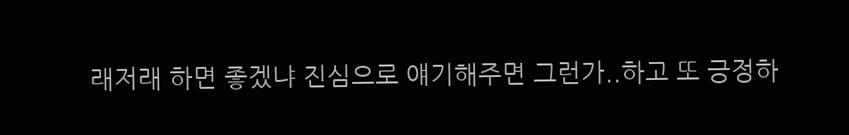래저래 하면 좋겠냐 진심으로 얘기해주면 그런가..하고 또 긍정하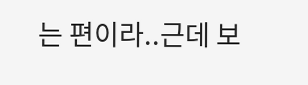는 편이라..근데 보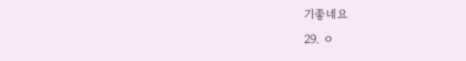기좋네요
29. ㅇ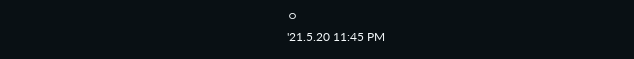ㅇ
'21.5.20 11:45 PM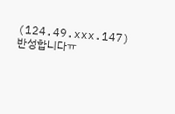(124.49.xxx.147)반성합니다ㅠ